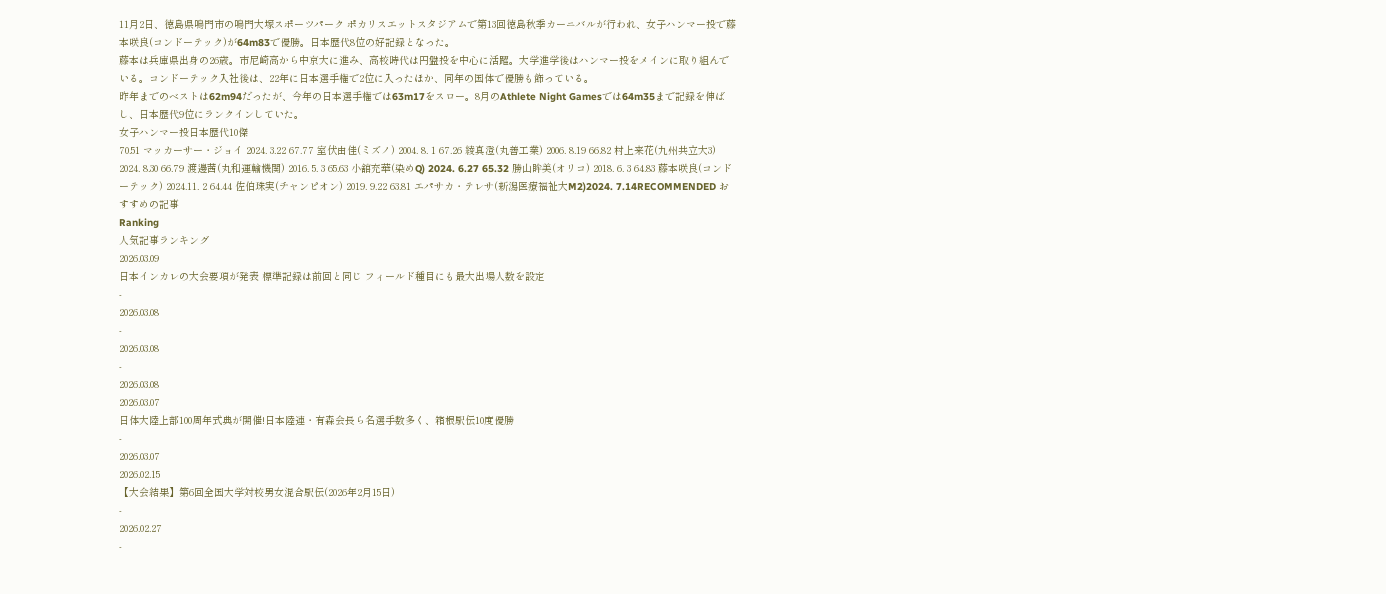11月2日、徳島県鳴門市の鳴門大塚スポーツパーク ポカリスエットスタジアムで第13回徳島秋季カーニバルが行われ、女子ハンマー投で藤本咲良(コンドーテック)が64m83で優勝。日本歴代8位の好記録となった。
藤本は兵庫県出身の26歳。市尼崎高から中京大に進み、高校時代は円盤投を中心に活躍。大学進学後はハンマー投をメインに取り組んでいる。コンドーテック入社後は、22年に日本選手権で2位に入ったほか、同年の国体で優勝も飾っている。
昨年までのベストは62m94だったが、今年の日本選手権では63m17をスロー。8月のAthlete Night Gamesでは64m35まで記録を伸ばし、日本歴代9位にランクインしていた。
女子ハンマー投日本歴代10傑
70.51 マッカーサー・ジョイ 2024. 3.22 67.77 室伏由佳(ミズノ) 2004. 8. 1 67.26 綾真澄(丸善工業) 2006. 8.19 66.82 村上来花(九州共立大3) 2024. 8.30 66.79 渡邊茜(丸和運輸機関) 2016. 5. 3 65.63 小舘充華(染めQ) 2024. 6.27 65.32 勝山眸美(オリコ) 2018. 6. 3 64.83 藤本咲良(コンドーテック) 2024.11. 2 64.44 佐伯珠実(チャンピオン) 2019. 9.22 63.81 エパサカ・テレサ(新潟医療福祉大M2)2024. 7.14RECOMMENDED おすすめの記事
Ranking
人気記事ランキング
2026.03.09
日本インカレの大会要項が発表 標準記録は前回と同じ フィールド種目にも最大出場人数を設定
-
2026.03.08
-
2026.03.08
-
2026.03.08
2026.03.07
日体大陸上部100周年式典が開催!日本陸連・有森会長ら名選手数多く、箱根駅伝10度優勝
-
2026.03.07
2026.02.15
【大会結果】第6回全国大学対校男女混合駅伝(2026年2月15日)
-
2026.02.27
-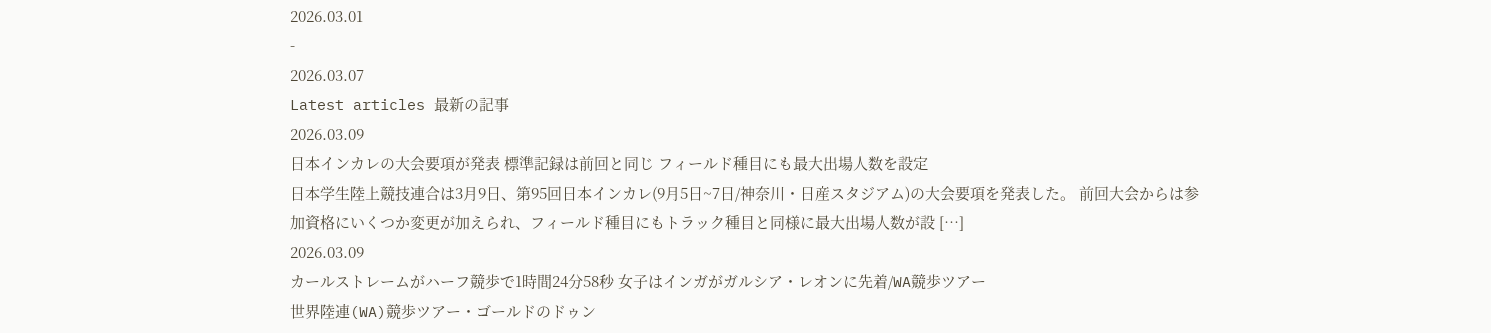2026.03.01
-
2026.03.07
Latest articles 最新の記事
2026.03.09
日本インカレの大会要項が発表 標準記録は前回と同じ フィールド種目にも最大出場人数を設定
日本学生陸上競技連合は3月9日、第95回日本インカレ(9月5日~7日/神奈川・日産スタジアム)の大会要項を発表した。 前回大会からは参加資格にいくつか変更が加えられ、フィールド種目にもトラック種目と同様に最大出場人数が設 […]
2026.03.09
カールストレームがハーフ競歩で1時間24分58秒 女子はインガがガルシア・レオンに先着/WA競歩ツアー
世界陸連(WA)競歩ツアー・ゴールドのドゥン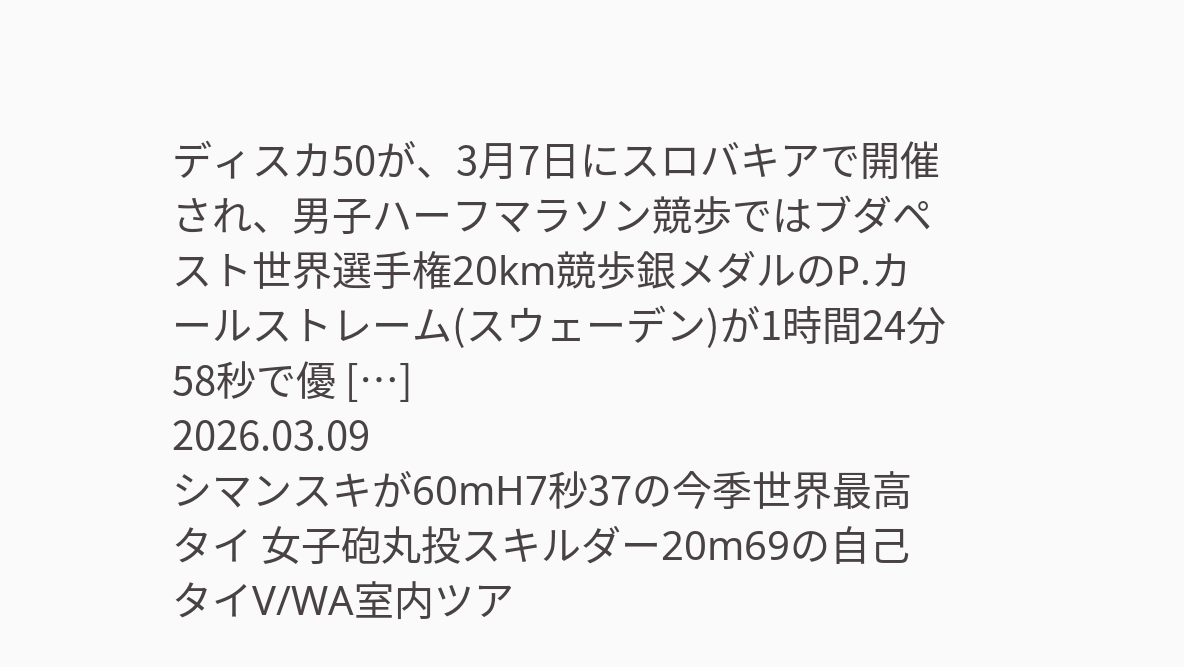ディスカ50が、3月7日にスロバキアで開催され、男子ハーフマラソン競歩ではブダペスト世界選手権20km競歩銀メダルのP.カールストレーム(スウェーデン)が1時間24分58秒で優 […]
2026.03.09
シマンスキが60mH7秒37の今季世界最高タイ 女子砲丸投スキルダー20m69の自己タイV/WA室内ツア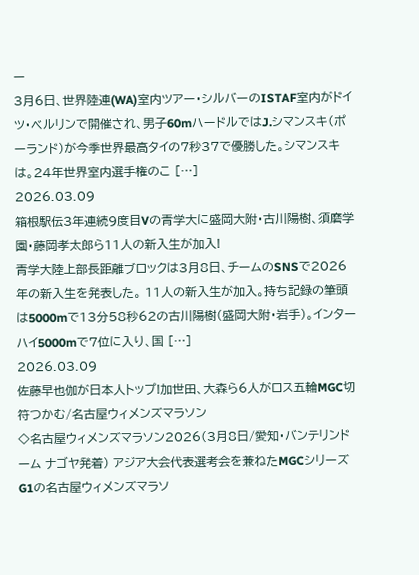ー
3月6日、世界陸連(WA)室内ツアー・シルバーのISTAF室内がドイツ・ベルリンで開催され、男子60mハードルではJ.シマンスキ(ポーランド)が今季世界最高タイの7秒37で優勝した。シマンスキは。24年世界室内選手権のこ […]
2026.03.09
箱根駅伝3年連続9度目Vの青学大に盛岡大附・古川陽樹、須磨学園・藤岡孝太郎ら11人の新入生が加入!
青学大陸上部長距離ブロックは3月8日、チームのSNSで2026年の新入生を発表した。 11人の新入生が加入。持ち記録の筆頭は5000mで13分58秒62の古川陽樹(盛岡大附・岩手)。インターハイ5000mで7位に入り、国 […]
2026.03.09
佐藤早也伽が日本人トップ!加世田、大森ら6人がロス五輪MGC切符つかむ/名古屋ウィメンズマラソン
◇名古屋ウィメンズマラソン2026(3月8日/愛知・バンテリンドーム ナゴヤ発着) アジア大会代表選考会を兼ねたMGCシリーズG1の名古屋ウィメンズマラソ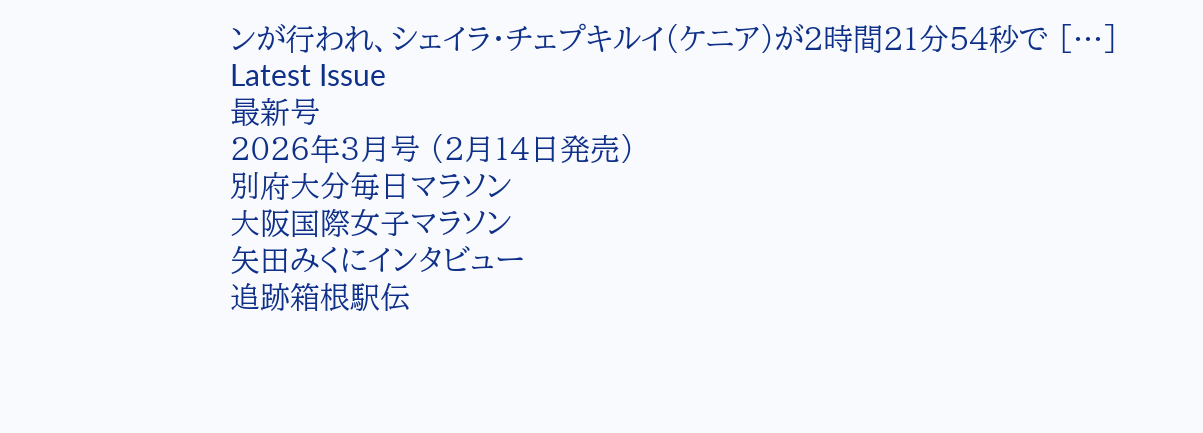ンが行われ、シェイラ・チェプキルイ(ケニア)が2時間21分54秒で […]
Latest Issue
最新号
2026年3月号 (2月14日発売)
別府大分毎日マラソン
大阪国際女子マラソン
矢田みくにインタビュー
追跡箱根駅伝